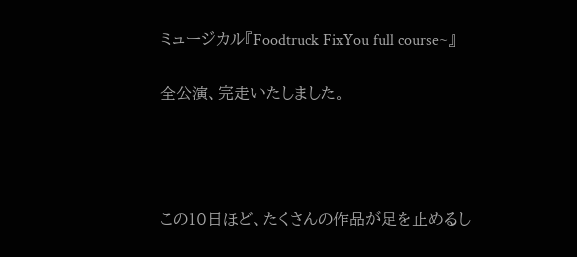ミュージカル『Foodtruck FixYou full course~』


全公演、完走いたしました。






この10日ほど、たくさんの作品が足を止めるし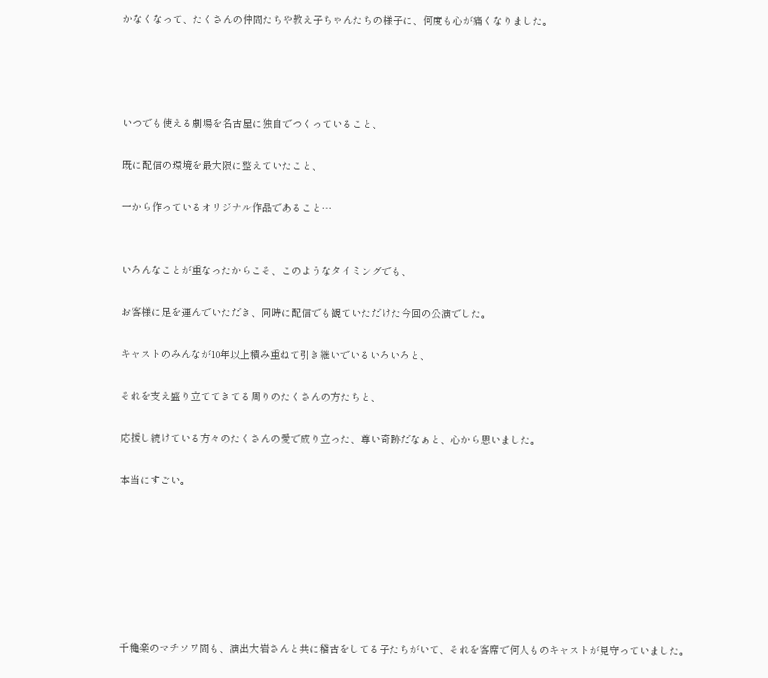かなくなって、たくさんの仲間たちや教え子ちゃんたちの様子に、何度も心が痛くなりました。




いつでも使える劇場を名古屋に独自でつくっていること、

既に配信の環境を最大限に整えていたこと、

一から作っているオリジナル作品であること…


いろんなことが重なったからこそ、このようなタイミングでも、

お客様に足を運んでいただき、同時に配信でも観ていただけた今回の公演でした。

キャストのみんなが10年以上積み重ねて引き継いでいるいろいろと、

それを支え盛り立ててきてる周りのたくさんの方たちと、

応援し続けている方々のたくさんの愛で成り立った、尊い奇跡だなぁと、心から思いました。

本当にすごい。







千穐楽のマチソワ間も、演出大岩さんと共に稽古をしてる子たちがいて、それを客席で何人ものキャストが見守っていました。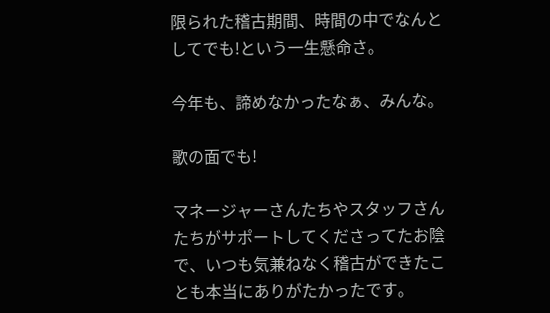限られた稽古期間、時間の中でなんとしてでも!という一生懸命さ。

今年も、諦めなかったなぁ、みんな。

歌の面でも!

マネージャーさんたちやスタッフさんたちがサポートしてくださってたお陰で、いつも気兼ねなく稽古ができたことも本当にありがたかったです。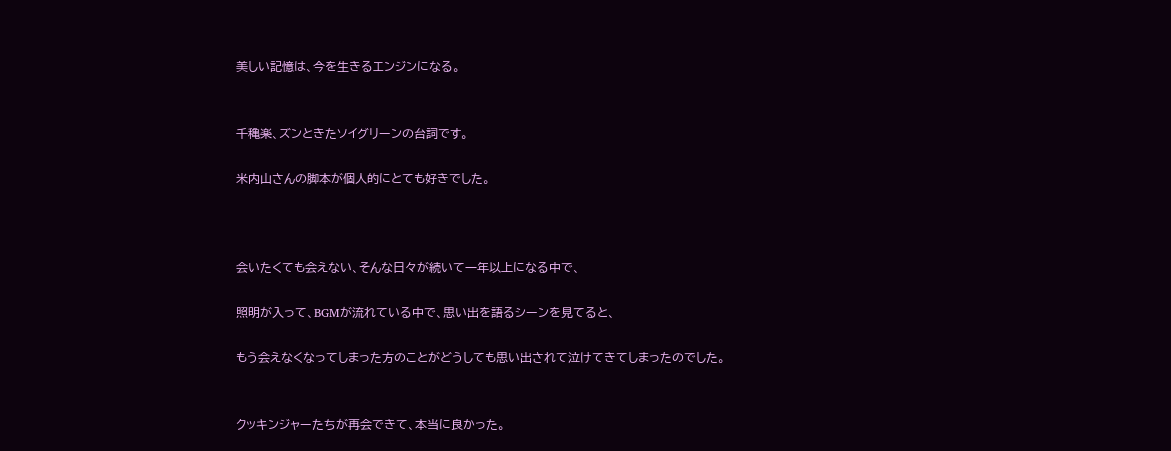美しい記憶は、今を生きるエンジンになる。


千穐楽、ズンときたソイグリーンの台詞です。

米内山さんの脚本が個人的にとても好きでした。



会いたくても会えない、そんな日々が続いて一年以上になる中で、

照明が入って、BGMが流れている中で、思い出を語るシーンを見てると、

もう会えなくなってしまった方のことがどうしても思い出されて泣けてきてしまったのでした。


クッキンジャーたちが再会できて、本当に良かった。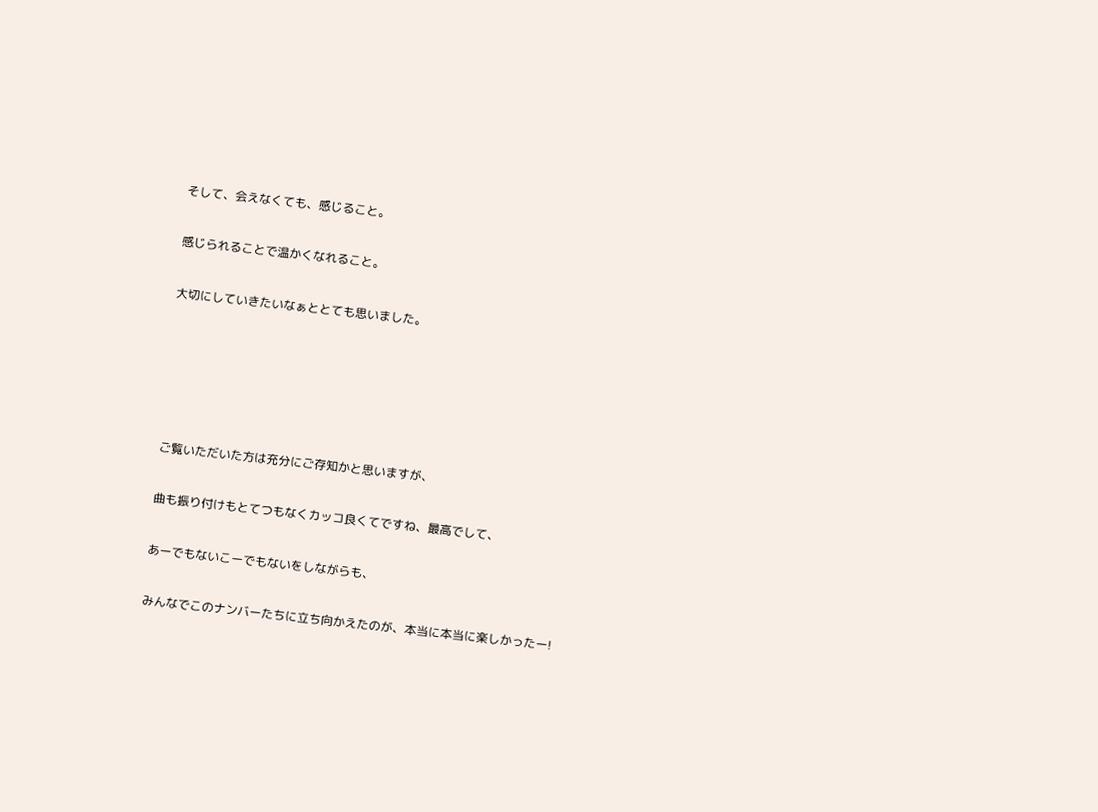そして、会えなくても、感じること。

感じられることで温かくなれること。

大切にしていきたいなぁととても思いました。





ご覧いただいた方は充分にご存知かと思いますが、

曲も振り付けもとてつもなくカッコ良くてですね、最高でして、

あーでもないこーでもないをしながらも、

みんなでこのナンバーたちに立ち向かえたのが、本当に本当に楽しかったー!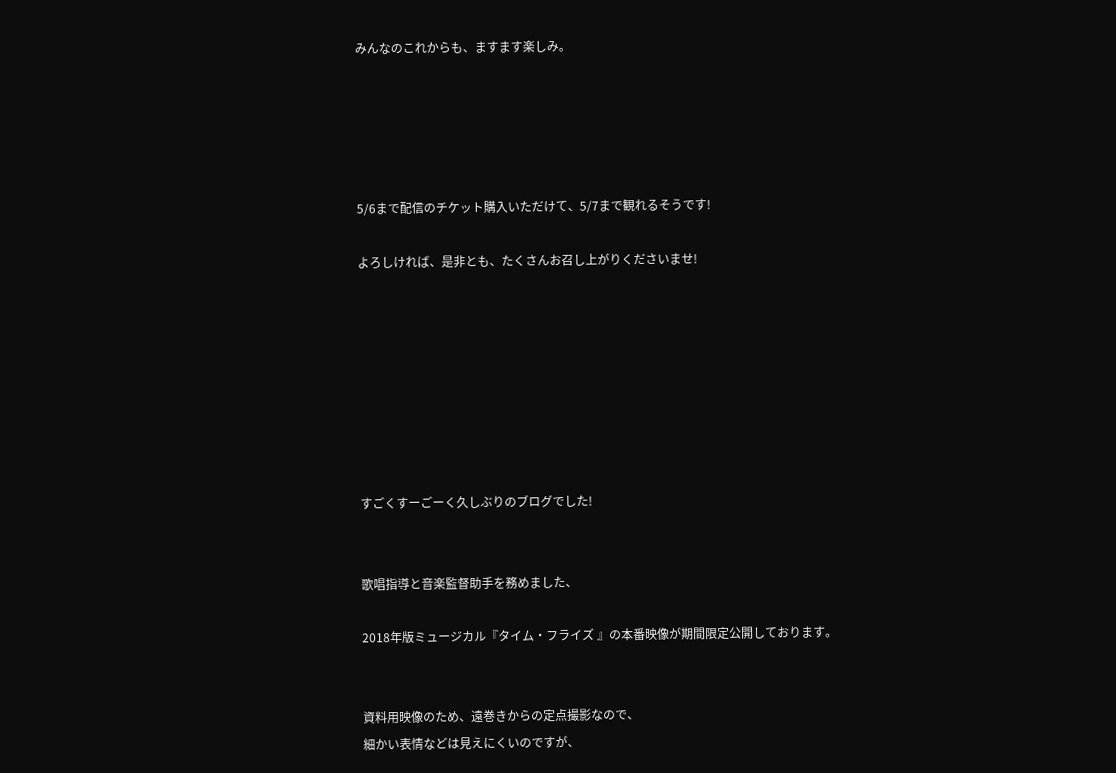みんなのこれからも、ますます楽しみ。





5/6まで配信のチケット購入いただけて、5/7まで観れるそうです!

よろしければ、是非とも、たくさんお召し上がりくださいませ!








すごくすーごーく久しぶりのブログでした!


歌唱指導と音楽監督助手を務めました、

2018年版ミュージカル『タイム・フライズ 』の本番映像が期間限定公開しております。


資料用映像のため、遠巻きからの定点撮影なので、
細かい表情などは見えにくいのですが、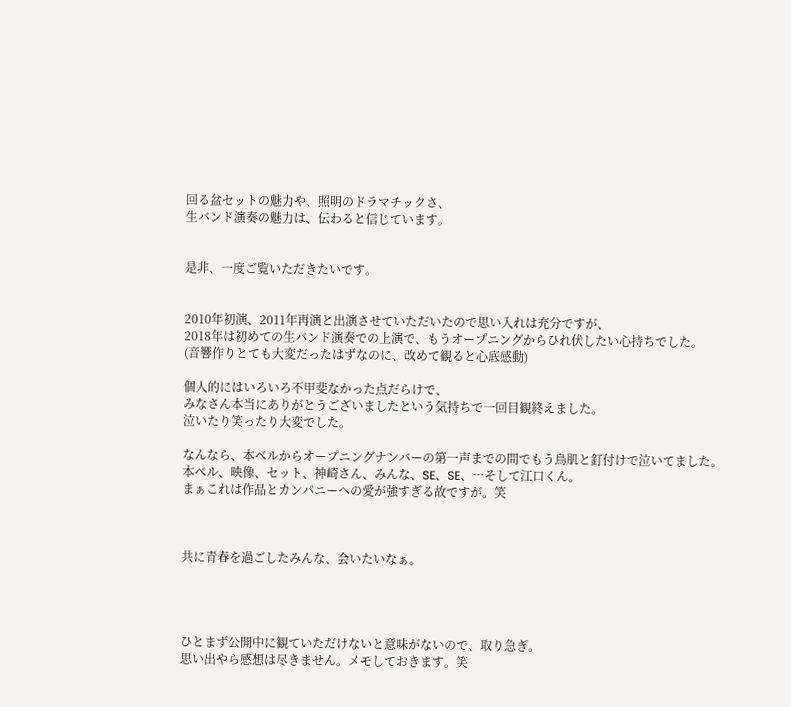回る盆セットの魅力や、照明のドラマチックさ、
生バンド演奏の魅力は、伝わると信じています。


是非、一度ご覧いただきたいです。


2010年初演、2011年再演と出演させていただいたので思い入れは充分ですが、
2018年は初めての生バンド演奏での上演で、もうオープニングからひれ伏したい心持ちでした。
(音響作りとても大変だったはずなのに、改めて観ると心底感動)

個人的にはいろいろ不甲斐なかった点だらけで、
みなさん本当にありがとうございましたという気持ちで一回目観終えました。
泣いたり笑ったり大変でした。

なんなら、本ベルからオープニングナンバーの第一声までの間でもう鳥肌と釘付けで泣いてました。
本ベル、映像、セット、神崎さん、みんな、SE、SE、…そして江口くん。
まぁこれは作品とカンパニーへの愛が強すぎる故ですが。笑



共に青春を過ごしたみんな、会いたいなぁ。




ひとまず公開中に観ていただけないと意味がないので、取り急ぎ。
思い出やら感想は尽きません。メモしておきます。笑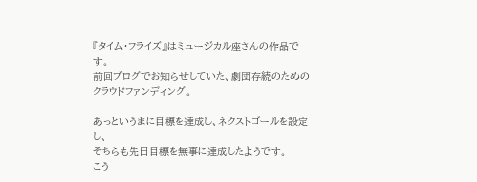『タイム・フライズ』はミュージカル座さんの作品です。
前回ブログでお知らせしていた、劇団存続のためのクラウドファンディング。

あっというまに目標を達成し、ネクストゴールを設定し、
そちらも先日目標を無事に達成したようです。
こう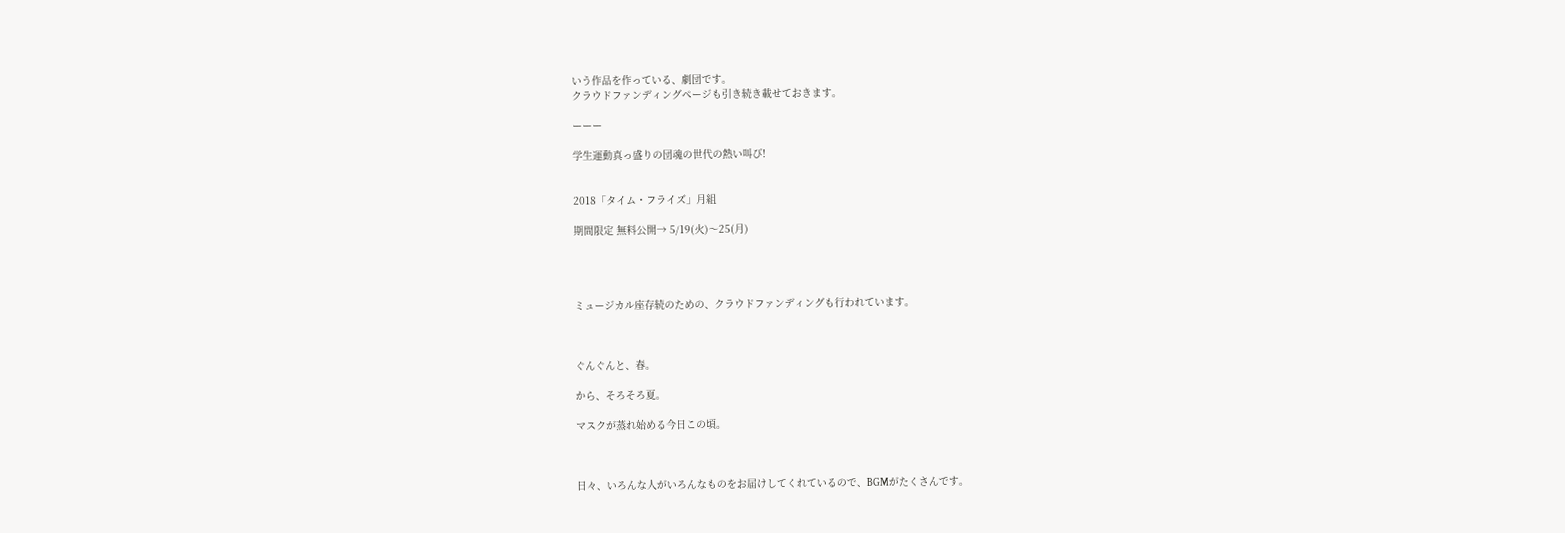いう作品を作っている、劇団です。
クラウドファンディングページも引き続き載せておきます。

ーーー

学生運動真っ盛りの団魂の世代の熱い叫び!


2018「タイム・フライズ」月組

期間限定 無料公開→ 5/19(火)〜25(月)




ミュージカル座存続のための、クラウドファンディングも行われています。



ぐんぐんと、春。

から、そろそろ夏。

マスクが蒸れ始める今日この頃。



日々、いろんな人がいろんなものをお届けしてくれているので、BGMがたくさんです。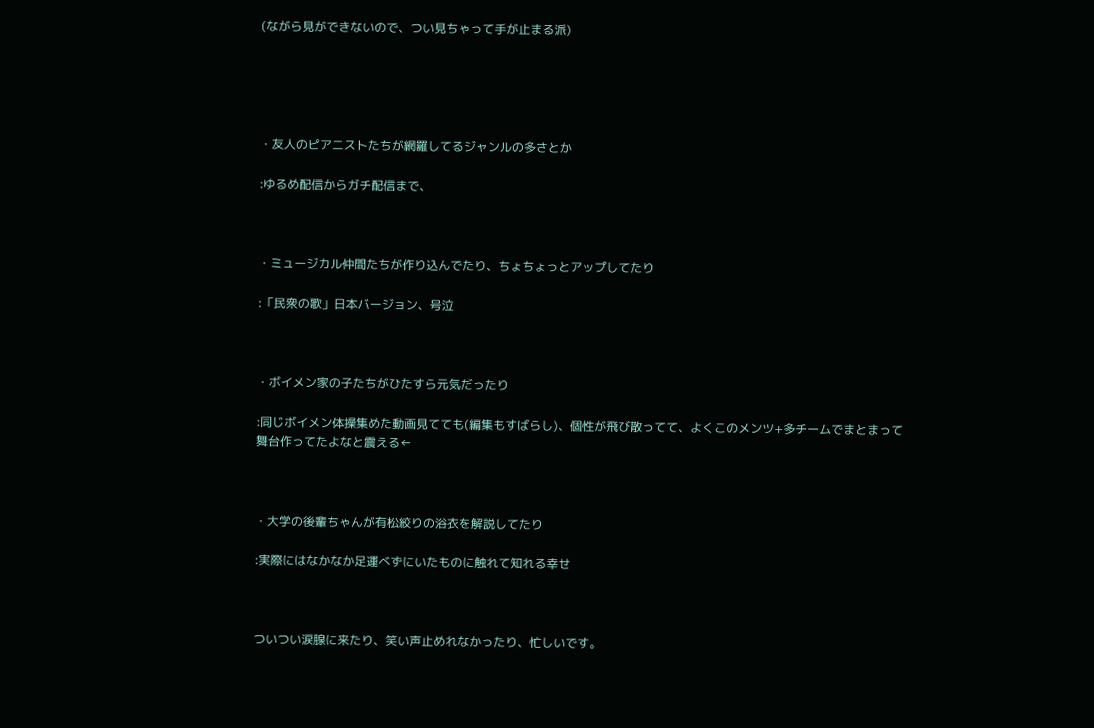(ながら見ができないので、つい見ちゃって手が止まる派)





・友人のピアニストたちが網羅してるジャンルの多さとか

:ゆるめ配信からガチ配信まで、



・ミュージカル仲間たちが作り込んでたり、ちょちょっとアップしてたり

:「民衆の歌」日本バージョン、号泣



・ボイメン家の子たちがひたすら元気だったり

:同じボイメン体操集めた動画見てても(編集もすばらし)、個性が飛び散ってて、よくこのメンツ+多チームでまとまって舞台作ってたよなと震える←



・大学の後輩ちゃんが有松絞りの浴衣を解説してたり

:実際にはなかなか足運べずにいたものに触れて知れる幸せ



ついつい涙腺に来たり、笑い声止めれなかったり、忙しいです。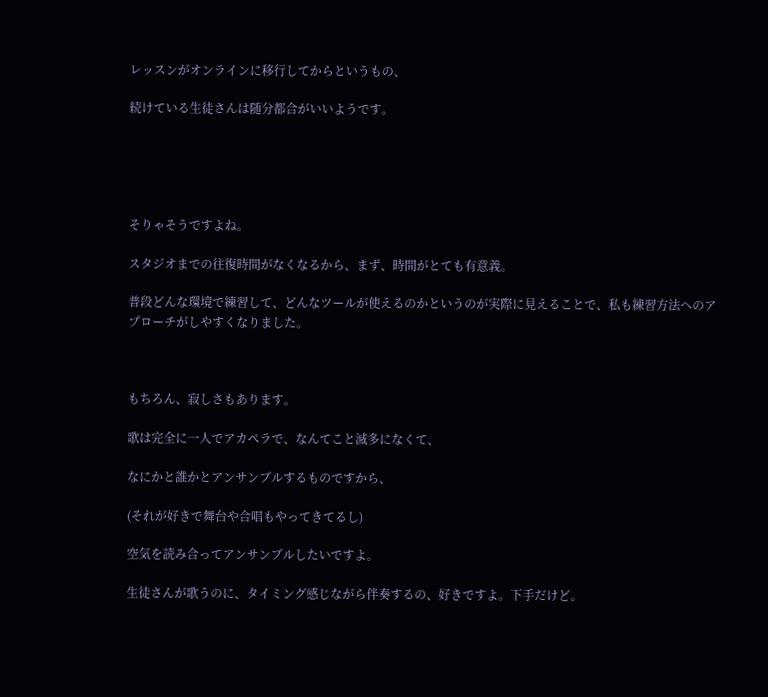レッスンがオンラインに移行してからというもの、

続けている生徒さんは随分都合がいいようです。





そりゃそうですよね。

スタジオまでの往復時間がなくなるから、まず、時間がとても有意義。

普段どんな環境で練習して、どんなツールが使えるのかというのが実際に見えることで、私も練習方法へのアプローチがしやすくなりました。



もちろん、寂しさもあります。

歌は完全に一人でアカペラで、なんてこと滅多になくて、

なにかと誰かとアンサンブルするものですから、

(それが好きで舞台や合唱もやってきてるし)

空気を読み合ってアンサンブルしたいですよ。

生徒さんが歌うのに、タイミング感じながら伴奏するの、好きですよ。下手だけど。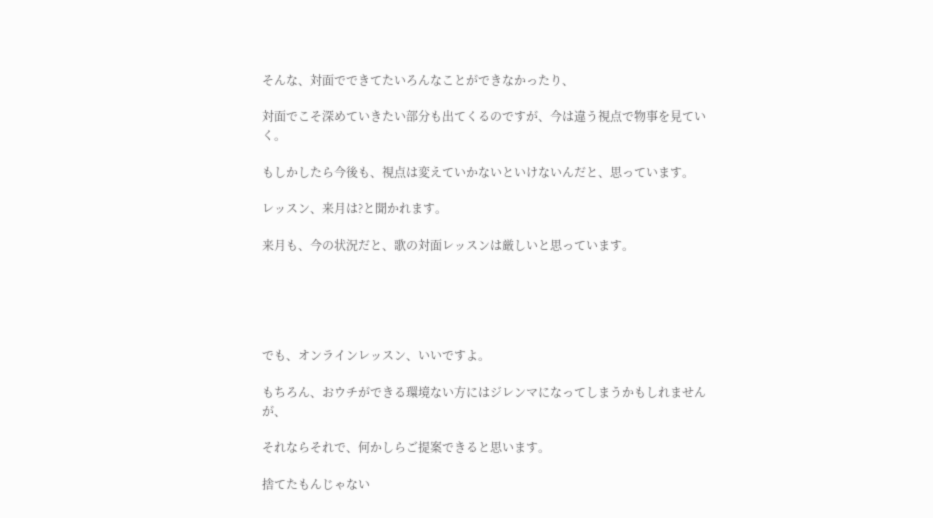そんな、対面でできてたいろんなことができなかったり、

対面でこそ深めていきたい部分も出てくるのですが、今は違う視点で物事を見ていく。

もしかしたら今後も、視点は変えていかないといけないんだと、思っています。

レッスン、来月は?と聞かれます。

来月も、今の状況だと、歌の対面レッスンは厳しいと思っています。





でも、オンラインレッスン、いいですよ。

もちろん、おウチができる環境ない方にはジレンマになってしまうかもしれませんが、

それならそれで、何かしらご提案できると思います。

捨てたもんじゃない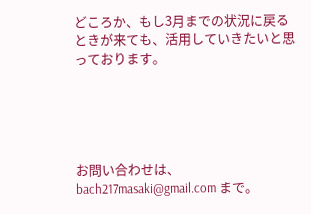どころか、もし3月までの状況に戻るときが来ても、活用していきたいと思っております。





お問い合わせは、bach217masaki@gmail.com まで。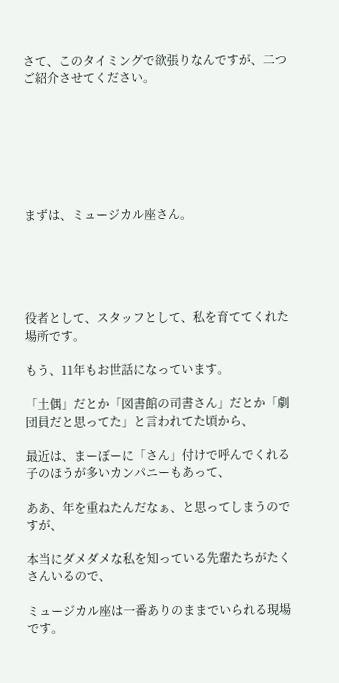さて、このタイミングで欲張りなんですが、二つご紹介させてください。







まずは、ミュージカル座さん。





役者として、スタッフとして、私を育ててくれた場所です。

もう、11年もお世話になっています。

「土偶」だとか「図書館の司書さん」だとか「劇団員だと思ってた」と言われてた頃から、

最近は、まーぼーに「さん」付けで呼んでくれる子のほうが多いカンパニーもあって、

ああ、年を重ねたんだなぁ、と思ってしまうのですが、

本当にダメダメな私を知っている先輩たちがたくさんいるので、

ミュージカル座は一番ありのままでいられる現場です。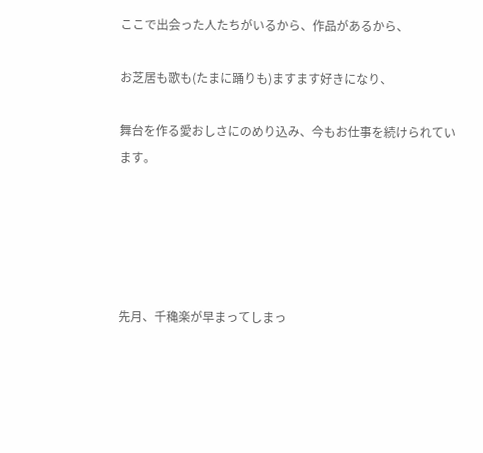ここで出会った人たちがいるから、作品があるから、

お芝居も歌も(たまに踊りも)ますます好きになり、

舞台を作る愛おしさにのめり込み、今もお仕事を続けられています。





先月、千穐楽が早まってしまっ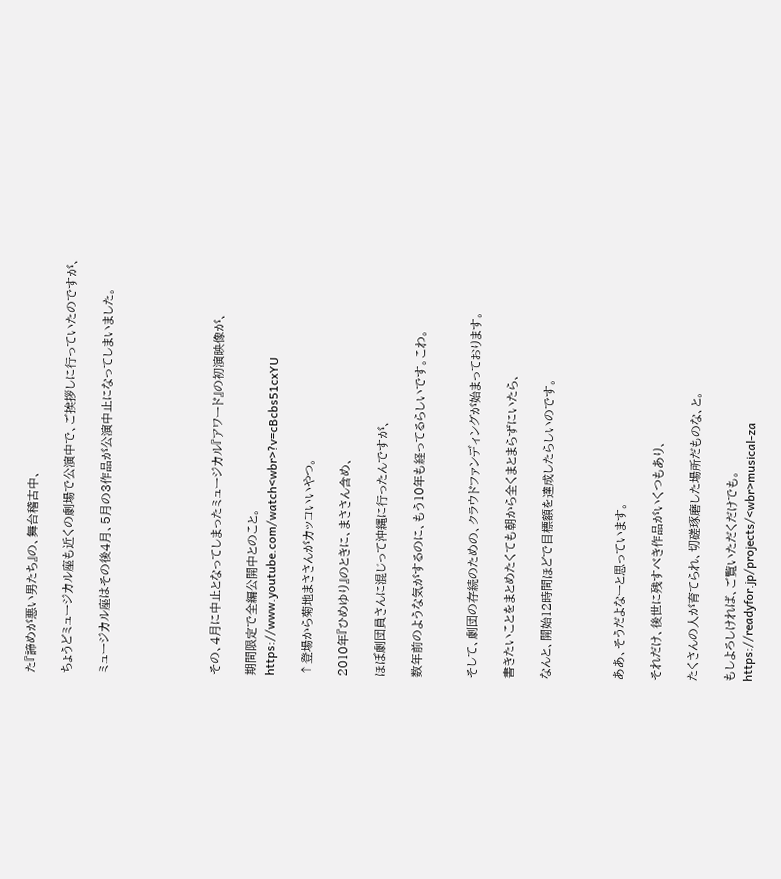た『諦めが悪い男たち』の、舞台稽古中、

ちょうどミュージカル座も近くの劇場で公演中で、ご挨拶しに行っていたのですが、

ミュージカル座はその後4月、5月の3作品が公演中止になってしまいました。





その、4月に中止となってしまったミュージカル『アワード』の初演映像が、

期間限定で全編公開中とのこと。
https://www.youtube.com/watch<wbr>?v=cBcbs51cxYU

↑登場から菊地まささんがカッコいいやつ。

2010年『ひめゆり』のときに、まささん含め、

ほぼ劇団員さんに混じって沖縄に行ったんですが、

数年前のような気がするのに、もう10年も経ってるらしいです。こわ。


そして、劇団の存続のための、クラウドファンディングが始まっております。

書きたいことをまとめたくても朝から全くまとまらずにいたら、

なんと、開始12時間ほどで目標額を達成したらしいのです。



ああ、そうだよなーと思っています。

それだけ、後世に残すべき作品がいくつもあり、

たくさんの人が育てられ、切磋琢磨した場所だものな、と。

もしよろしければ、ご覧いただくだけでも。
https://readyfor.jp/projects/<wbr>musical-za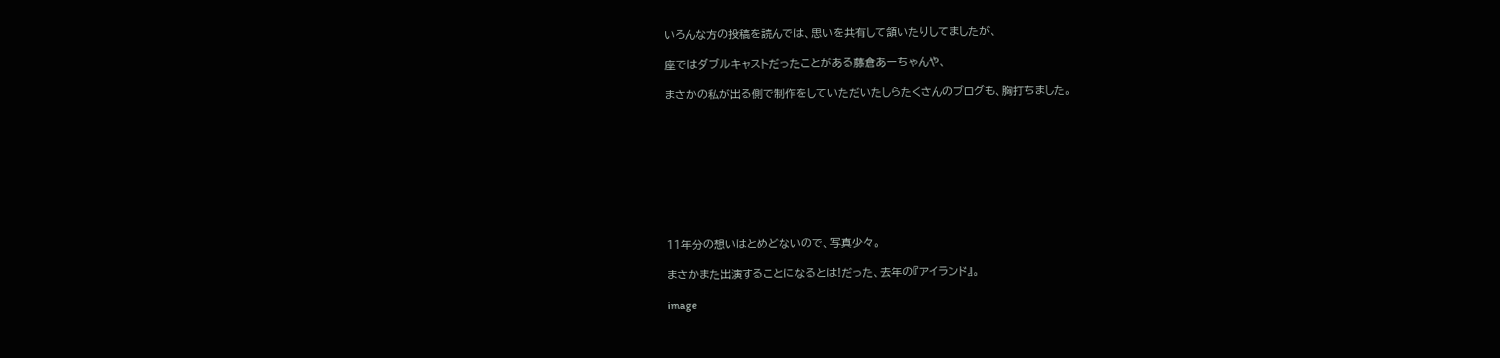いろんな方の投稿を読んでは、思いを共有して頷いたりしてましたが、

座ではダブルキャストだったことがある藤倉あーちゃんや、

まさかの私が出る側で制作をしていただいたしらたくさんのブログも、胸打ちました。









11年分の想いはとめどないので、写真少々。

まさかまた出演することになるとは!だった、去年の『アイランド』。

image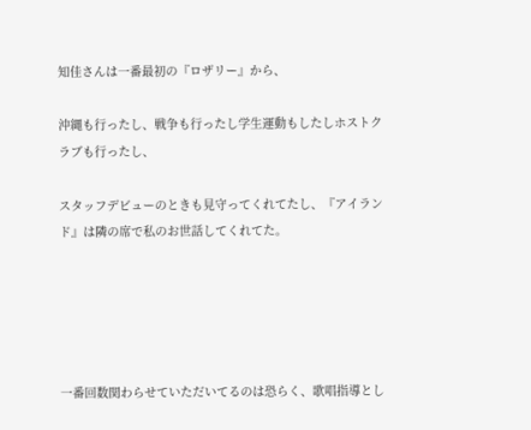知佳さんは一番最初の『ロザリー』から、

沖縄も行ったし、戦争も行ったし学生運動もしたしホストクラブも行ったし、

スタッフデビューのときも見守ってくれてたし、『アイランド』は隣の席で私のお世話してくれてた。





一番回数関わらせていただいてるのは恐らく、歌唱指導とし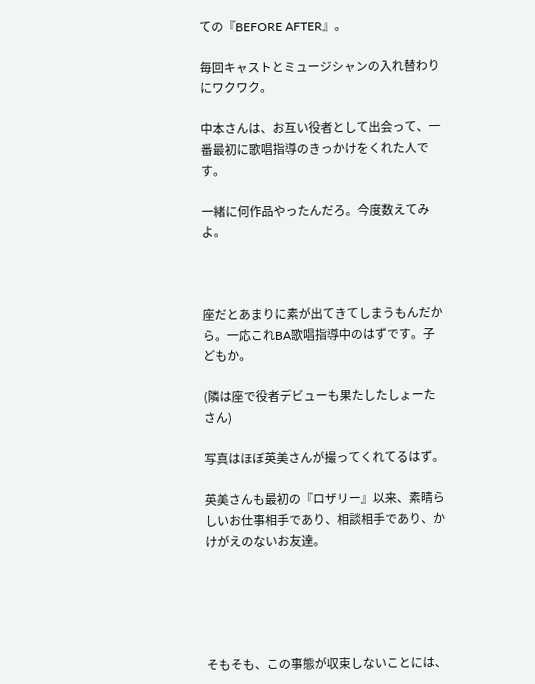ての『BEFORE AFTER』。

毎回キャストとミュージシャンの入れ替わりにワクワク。

中本さんは、お互い役者として出会って、一番最初に歌唱指導のきっかけをくれた人です。

一緒に何作品やったんだろ。今度数えてみよ。



座だとあまりに素が出てきてしまうもんだから。一応これBA歌唱指導中のはずです。子どもか。

(隣は座で役者デビューも果たしたしょーたさん)

写真はほぼ英美さんが撮ってくれてるはず。

英美さんも最初の『ロザリー』以来、素晴らしいお仕事相手であり、相談相手であり、かけがえのないお友達。





そもそも、この事態が収束しないことには、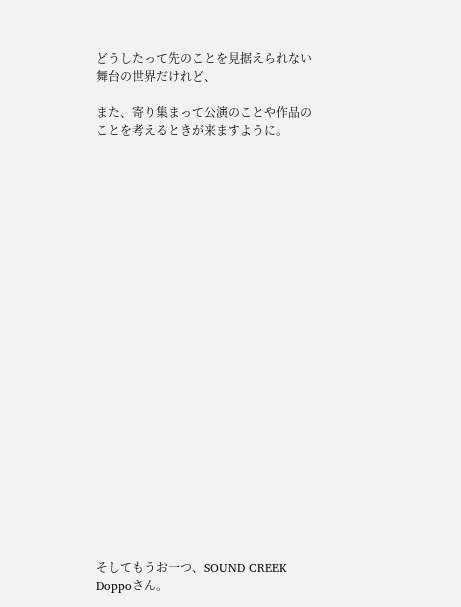どうしたって先のことを見据えられない舞台の世界だけれど、

また、寄り集まって公演のことや作品のことを考えるときが来ますように。























そしてもうお一つ、SOUND CREEK Doppoさん。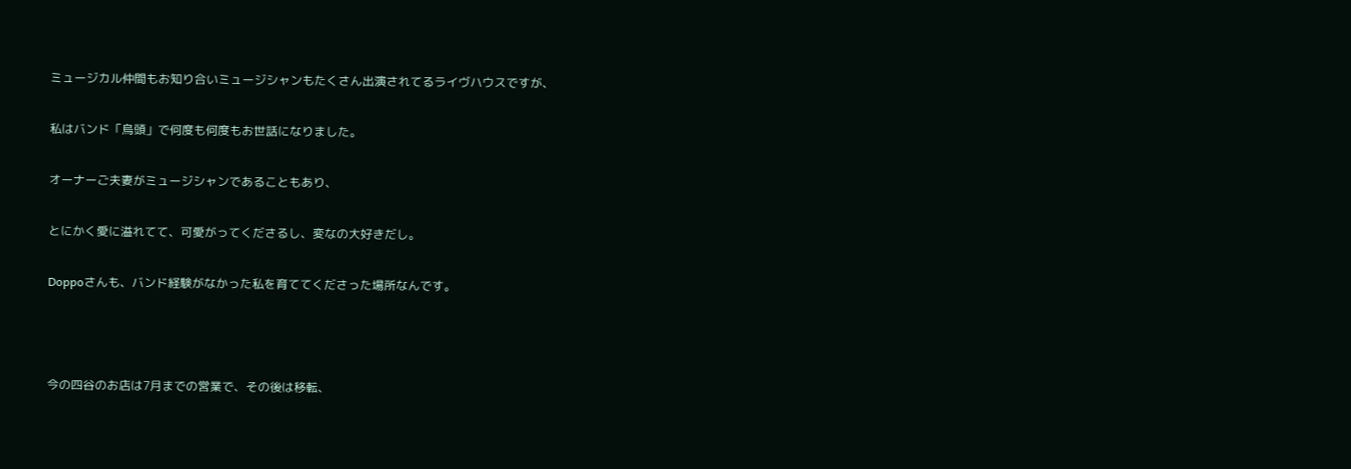ミュージカル仲間もお知り合いミュージシャンもたくさん出演されてるライヴハウスですが、

私はバンド「烏頭」で何度も何度もお世話になりました。

オーナーご夫妻がミュージシャンであることもあり、

とにかく愛に溢れてて、可愛がってくださるし、変なの大好きだし。

Doppoさんも、バンド経験がなかった私を育ててくださった場所なんです。



今の四谷のお店は7月までの営業で、その後は移転、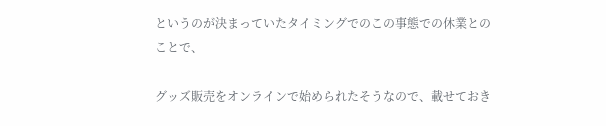というのが決まっていたタイミングでのこの事態での休業とのことで、

グッズ販売をオンラインで始められたそうなので、載せておき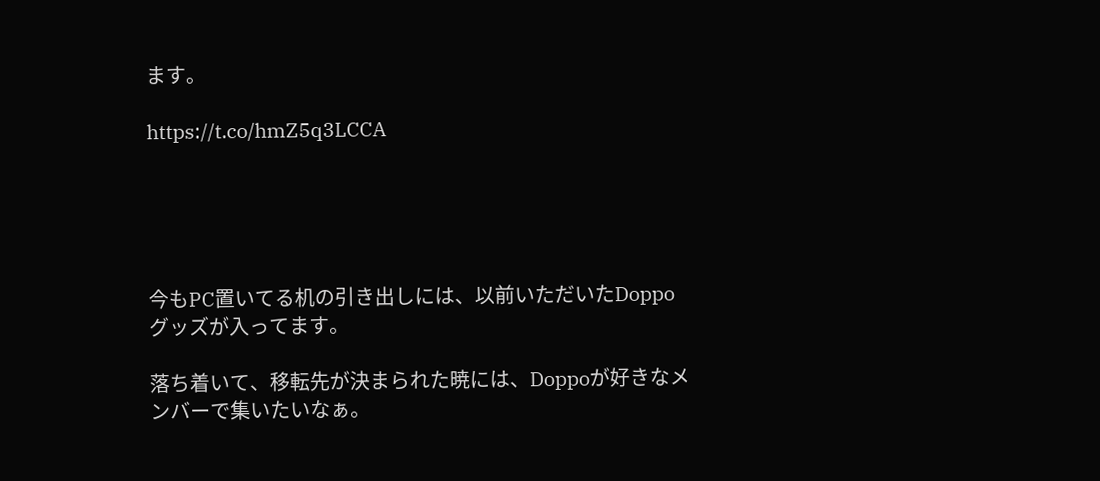ます。

https://t.co/hmZ5q3LCCA





今もPC置いてる机の引き出しには、以前いただいたDoppoグッズが入ってます。

落ち着いて、移転先が決まられた暁には、Doppoが好きなメンバーで集いたいなぁ。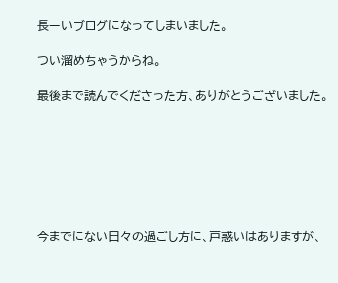長ーいブログになってしまいました。

つい溜めちゃうからね。

最後まで読んでくださった方、ありがとうございました。







今までにない日々の過ごし方に、戸惑いはありますが、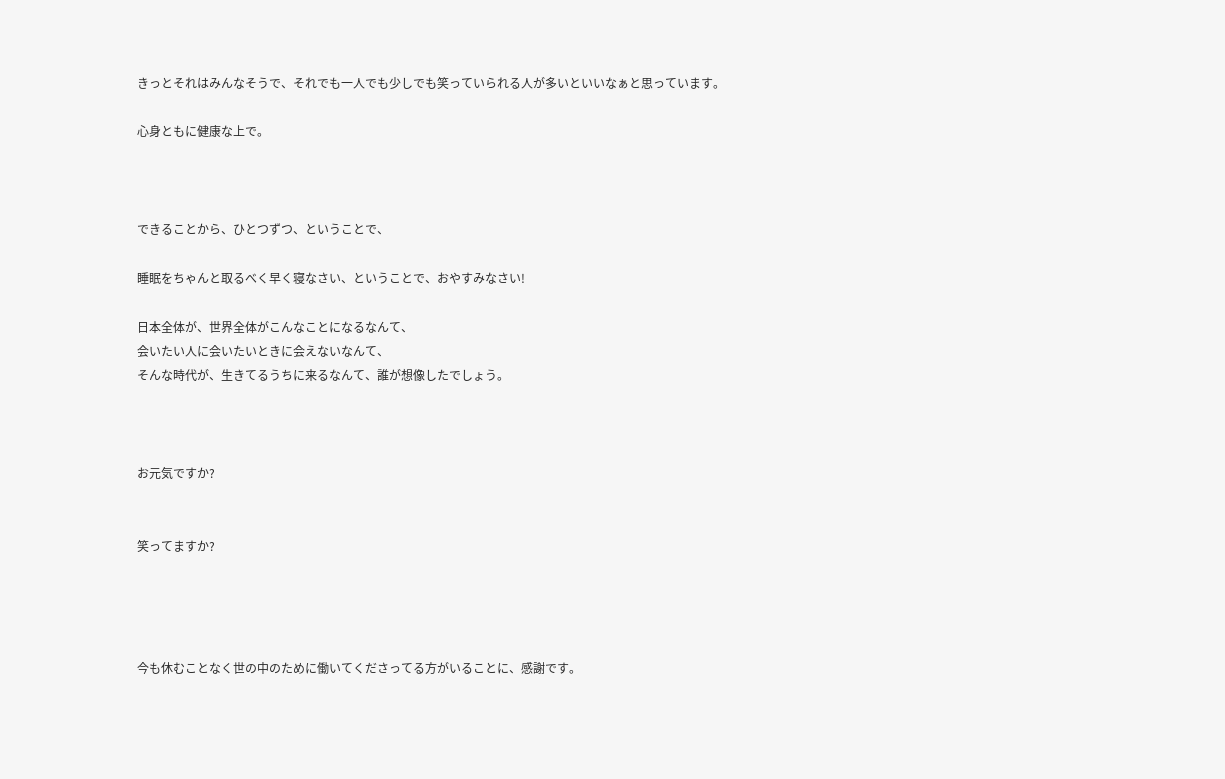きっとそれはみんなそうで、それでも一人でも少しでも笑っていられる人が多いといいなぁと思っています。

心身ともに健康な上で。



できることから、ひとつずつ、ということで、

睡眠をちゃんと取るべく早く寝なさい、ということで、おやすみなさい!

日本全体が、世界全体がこんなことになるなんて、
会いたい人に会いたいときに会えないなんて、
そんな時代が、生きてるうちに来るなんて、誰が想像したでしょう。



お元気ですか?


笑ってますか?




今も休むことなく世の中のために働いてくださってる方がいることに、感謝です。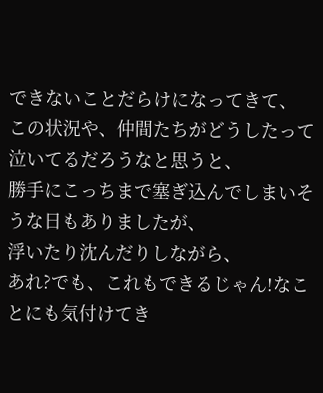できないことだらけになってきて、
この状況や、仲間たちがどうしたって泣いてるだろうなと思うと、
勝手にこっちまで塞ぎ込んでしまいそうな日もありましたが、
浮いたり沈んだりしながら、
あれ?でも、これもできるじゃん!なことにも気付けてき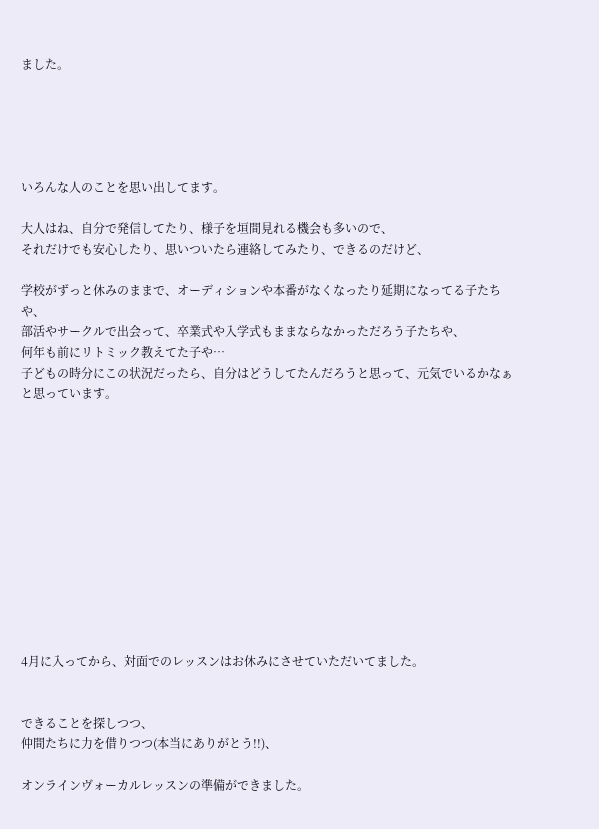ました。





いろんな人のことを思い出してます。

大人はね、自分で発信してたり、様子を垣間見れる機会も多いので、
それだけでも安心したり、思いついたら連絡してみたり、できるのだけど、

学校がずっと休みのままで、オーディションや本番がなくなったり延期になってる子たちや、
部活やサークルで出会って、卒業式や入学式もままならなかっただろう子たちや、
何年も前にリトミック教えてた子や…
子どもの時分にこの状況だったら、自分はどうしてたんだろうと思って、元気でいるかなぁと思っています。












4月に入ってから、対面でのレッスンはお休みにさせていただいてました。


できることを探しつつ、
仲間たちに力を借りつつ(本当にありがとう!!)、

オンラインヴォーカルレッスンの準備ができました。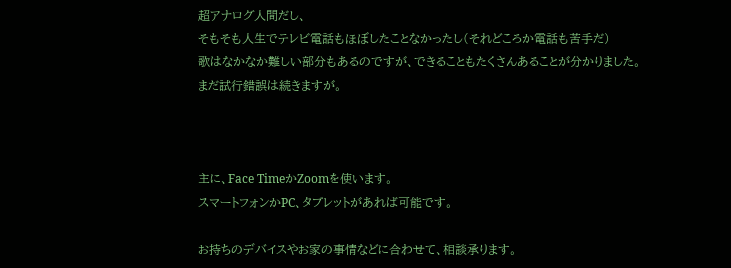超アナログ人間だし、
そもそも人生でテレビ電話もほぼしたことなかったし(それどころか電話も苦手だ)
歌はなかなか難しい部分もあるのですが、できることもたくさんあることが分かりました。
まだ試行錯誤は続きますが。



主に、Face TimeかZoomを使います。
スマートフォンかPC、タブレットがあれば可能です。

お持ちのデバイスやお家の事情などに合わせて、相談承ります。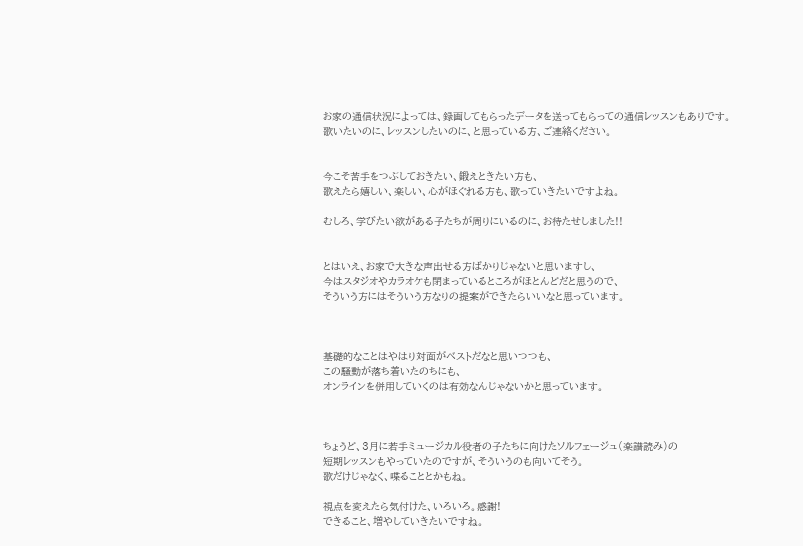お家の通信状況によっては、録画してもらったデータを送ってもらっての通信レッスンもありです。
歌いたいのに、レッスンしたいのに、と思っている方、ご連絡ください。


今こそ苦手をつぶしておきたい、鍛えときたい方も、
歌えたら嬉しい、楽しい、心がほぐれる方も、歌っていきたいですよね。

むしろ、学びたい欲がある子たちが周りにいるのに、お待たせしました!!


とはいえ、お家で大きな声出せる方ばかりじゃないと思いますし、
今はスタジオやカラオケも閉まっているところがほとんどだと思うので、
そういう方にはそういう方なりの提案ができたらいいなと思っています。



基礎的なことはやはり対面がベストだなと思いつつも、
この騒動が落ち着いたのちにも、
オンラインを併用していくのは有効なんじゃないかと思っています。



ちょうど、3月に若手ミュージカル役者の子たちに向けたソルフェージュ(楽譜読み)の
短期レッスンもやっていたのですが、そういうのも向いてそう。
歌だけじゃなく、喋ることとかもね。

視点を変えたら気付けた、いろいろ。感謝!
できること、増やしていきたいですね。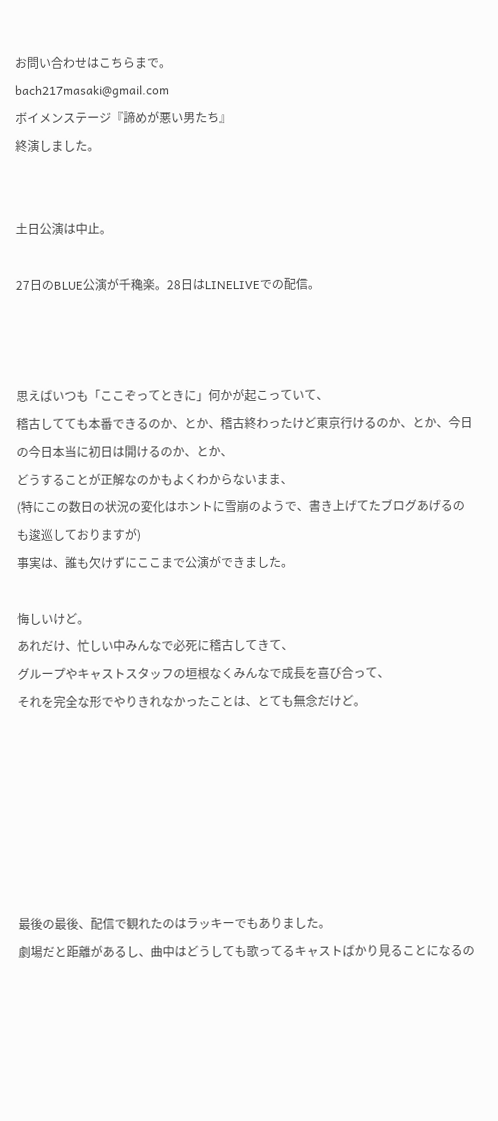お問い合わせはこちらまで。
bach217masaki@gmail.com
ボイメンステージ『諦めが悪い男たち』
終演しました。


土日公演は中止。

27日のBLUE公演が千穐楽。28日はLINELIVEでの配信。



思えばいつも「ここぞってときに」何かが起こっていて、
稽古してても本番できるのか、とか、稽古終わったけど東京行けるのか、とか、今日の今日本当に初日は開けるのか、とか、
どうすることが正解なのかもよくわからないまま、
(特にこの数日の状況の変化はホントに雪崩のようで、書き上げてたブログあげるのも逡巡しておりますが)
事実は、誰も欠けずにここまで公演ができました。

悔しいけど。
あれだけ、忙しい中みんなで必死に稽古してきて、
グループやキャストスタッフの垣根なくみんなで成長を喜び合って、
それを完全な形でやりきれなかったことは、とても無念だけど。







最後の最後、配信で観れたのはラッキーでもありました。
劇場だと距離があるし、曲中はどうしても歌ってるキャストばかり見ることになるの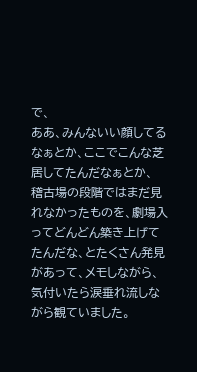で、
ああ、みんないい顔してるなぁとか、ここでこんな芝居してたんだなぁとか、
稽古場の段階ではまだ見れなかったものを、劇場入ってどんどん築き上げてたんだな、とたくさん発見があって、メモしながら、気付いたら涙垂れ流しながら観ていました。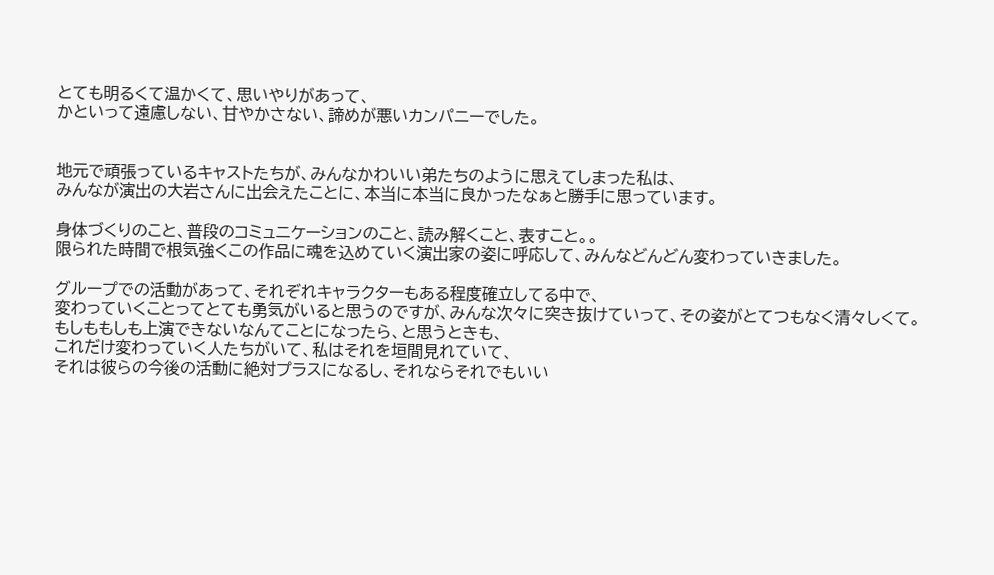とても明るくて温かくて、思いやりがあって、
かといって遠慮しない、甘やかさない、諦めが悪いカンパニーでした。


地元で頑張っているキャストたちが、みんなかわいい弟たちのように思えてしまった私は、
みんなが演出の大岩さんに出会えたことに、本当に本当に良かったなぁと勝手に思っています。

身体づくりのこと、普段のコミュニケーションのこと、読み解くこと、表すこと。。
限られた時間で根気強くこの作品に魂を込めていく演出家の姿に呼応して、みんなどんどん変わっていきました。

グループでの活動があって、それぞれキャラクターもある程度確立してる中で、
変わっていくことってとても勇気がいると思うのですが、みんな次々に突き抜けていって、その姿がとてつもなく清々しくて。
もしももしも上演できないなんてことになったら、と思うときも、
これだけ変わっていく人たちがいて、私はそれを垣間見れていて、
それは彼らの今後の活動に絶対プラスになるし、それならそれでもいい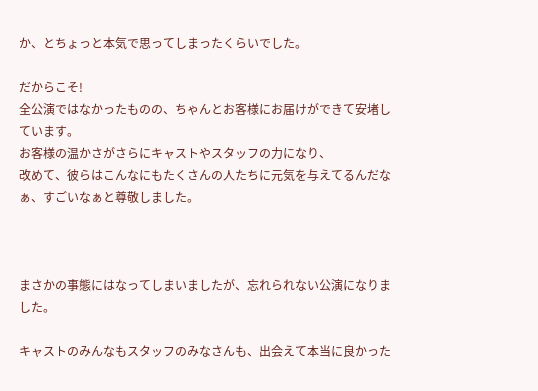か、とちょっと本気で思ってしまったくらいでした。

だからこそ!
全公演ではなかったものの、ちゃんとお客様にお届けができて安堵しています。
お客様の温かさがさらにキャストやスタッフの力になり、
改めて、彼らはこんなにもたくさんの人たちに元気を与えてるんだなぁ、すごいなぁと尊敬しました。



まさかの事態にはなってしまいましたが、忘れられない公演になりました。

キャストのみんなもスタッフのみなさんも、出会えて本当に良かった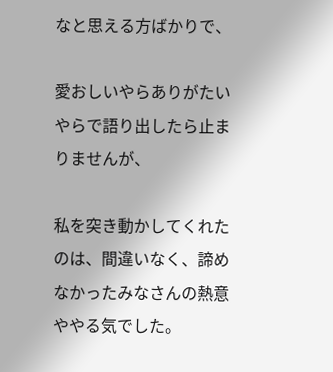なと思える方ばかりで、

愛おしいやらありがたいやらで語り出したら止まりませんが、

私を突き動かしてくれたのは、間違いなく、諦めなかったみなさんの熱意ややる気でした。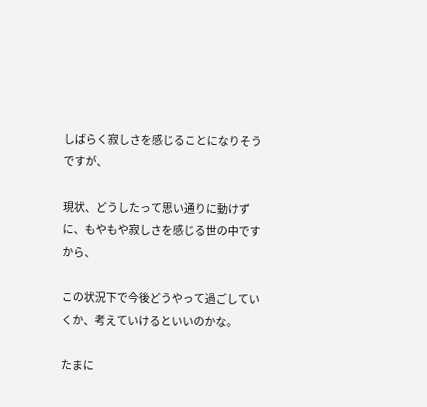しばらく寂しさを感じることになりそうですが、

現状、どうしたって思い通りに動けずに、もやもや寂しさを感じる世の中ですから、

この状況下で今後どうやって過ごしていくか、考えていけるといいのかな。

たまに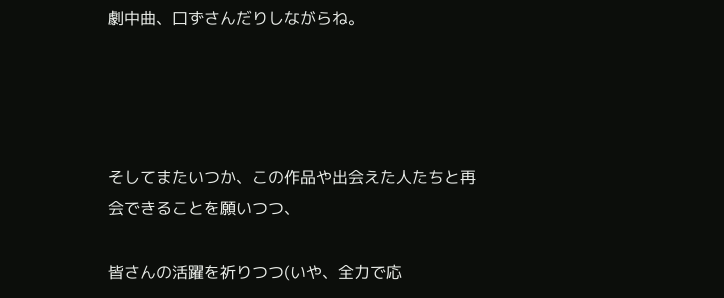劇中曲、口ずさんだりしながらね。




そしてまたいつか、この作品や出会えた人たちと再会できることを願いつつ、

皆さんの活躍を祈りつつ(いや、全力で応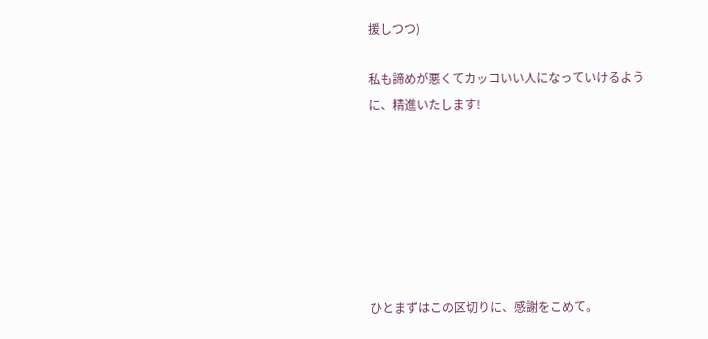援しつつ)

私も諦めが悪くてカッコいい人になっていけるように、精進いたします!







ひとまずはこの区切りに、感謝をこめて。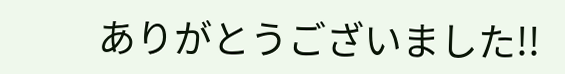ありがとうございました!!